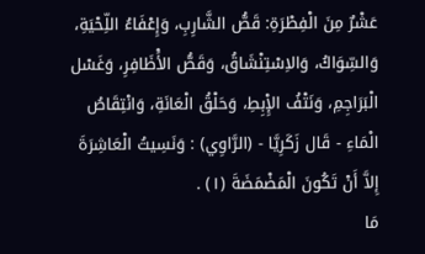عَشْرٌ مِنَ الْفِطْرَةِ: قَصُّ الشَّارِبِ، وَإِعْفَاءُ اللِّحْيَةِ، وَالسِّوَاكُ، وَالاِسْتِنْشَاقُ، وَقَصُّ الأَْظَافِرِ، وَغَسْل الْبَرَاجِمِ، وَنَتْفُ الإِْبِطِ، وَحَلْقُ الْعَانَةِ، وَانْتِقَاصُ الْمَاءِ - قَال زَكَرِيَّا - (الرَّاوِي) : وَنَسِيتُ الْعَاشِرَةَ إِلاَّ أَنْ تَكُونَ الْمَضْمَضَةَ (١) .
مَا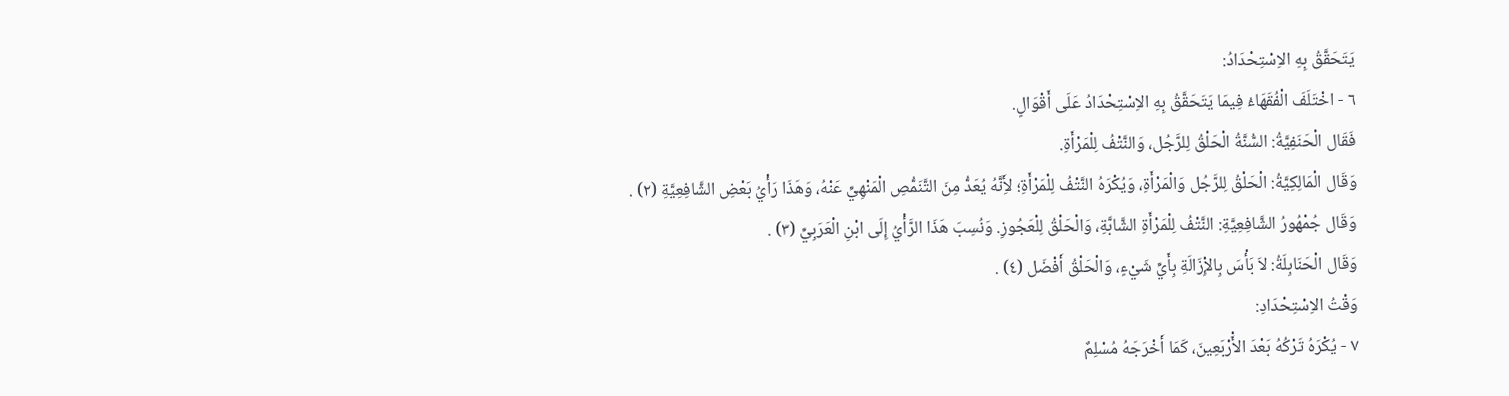يَتَحَقَّقُ بِهِ الاِسْتِحْدَادُ:
٦ - اخْتَلَفَ الْفُقَهَاءُ فِيمَا يَتَحَقَّقُ بِهِ الاِسْتِحْدَادُ عَلَى أَقْوَالٍ.
فَقَال الْحَنَفِيَّةُ: السُّنَّةُ الْحَلْقُ لِلرَّجُل، وَالنَّتْفُ لِلْمَرْأَةِ.
وَقَال الْمَالِكِيَّةُ: الْحَلْقُ لِلرَّجُل وَالْمَرْأَةِ، وَيُكْرَهُ النَّتْفُ لِلْمَرْأَةِ؛ لأَِنَّهُ يُعَدُّ مِنَ التَّنَمُّصِ الْمَنْهِيِّ عَنْهُ، وَهَذَا رَأْيُ بَعْضِ الشَّافِعِيَّةِ (٢) .
وَقَال جُمْهُورُ الشَّافِعِيَّةِ: النَّتْفُ لِلْمَرْأَةِ الشَّابَّةِ، وَالْحَلْقُ لِلْعَجُوزِ. وَنُسِبَ هَذَا الرَّأْيُ إِلَى ابْنِ الْعَرَبِيِّ (٣) .
وَقَال الْحَنَابِلَةُ: لاَ بَأْسَ بِالإِْزَالَةِ بِأَيِّ شَيْءٍ، وَالْحَلْقُ أَفْضَل (٤) .
وَقْتُ الاِسْتِحْدَادِ:
٧ - يُكْرَهُ تَرْكُهُ بَعْدَ الأَْرْبَعِينَ، كَمَا أَخْرَجَهُ مُسْلِمٌ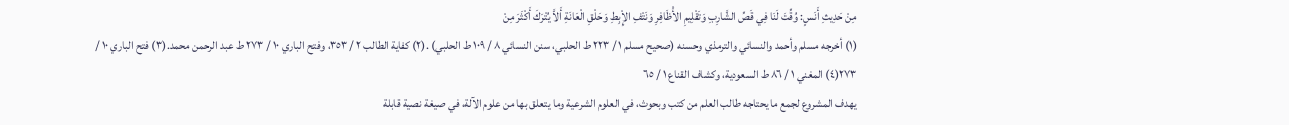مِنْ حَدِيثِ أَنَسٍ: وُقِّتَ لَنَا فِي قَصِّ الشَّارِبِ وَتَقْلِيمِ الأَْظَافِرِ وَنَتْفِ الإِْبِطِ وَحَلْقِ الْعَانَةِ أَلاَّ يُتْرَكَ أَكْثَرَ مِنْ
(١) أخرجه مسلم وأحمد والنسائي والترمذي وحسنه (صحيح مسلم ١ / ٢٢٣ ط الحلبي، سنن النسائي ٨ / ١٠٩ ط الحلبي) .(٢) كفاية الطالب ٢ / ٣٥٣، وفتح الباري ١٠ / ٢٧٣ ط عبد الرحمن محمد.(٣) فتح الباري ١٠ / ٢٧٣(٤) المغني ١ / ٨٦ ط السعودية، وكشاف القناع ١ / ٦٥
يهدف المشروع لجمع ما يحتاجه طالب العلم من كتب وبحوث، في العلوم الشرعية وما يتعلق بها من علوم الآلة، في صيغة نصية قابلة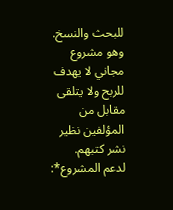للبحث والنسخ.
وهو مشروع مجاني لا يهدف للربح ولا يتلقى مقابل من المؤلفين نظير نشر كتبهم.
لدعم المشروع*: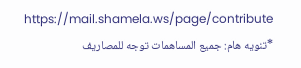https://mail.shamela.ws/page/contribute
*تنويه هام: جميع المساهمات توجه للمصاريف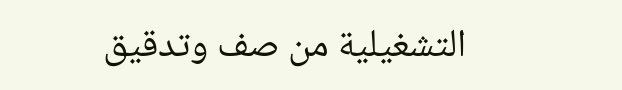التشغيلية من صف وتدقيق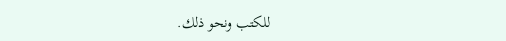للكتب ونحو ذلك.